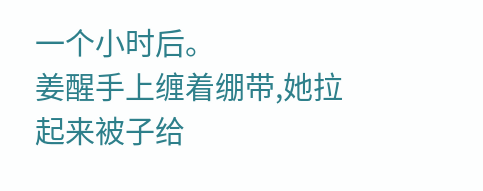一个小时后。
姜醒手上缠着绷带,她拉起来被子给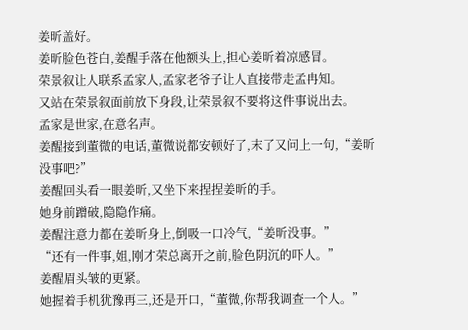姜昕盖好。
姜昕脸色苍白,姜醒手落在他额头上,担心姜昕着凉感冒。
荣景叙让人联系孟家人,孟家老爷子让人直接带走孟冉知。
又站在荣景叙面前放下身段,让荣景叙不要将这件事说出去。
孟家是世家,在意名声。
姜醒接到董微的电话,董微说都安顿好了,末了又问上一句,“姜昕没事吧?”
姜醒回头看一眼姜昕,又坐下来捏捏姜昕的手。
她身前蹭破,隐隐作痛。
姜醒注意力都在姜昕身上,倒吸一口冷气,“姜昕没事。”
“还有一件事,姐,刚才荣总离开之前,脸色阴沉的吓人。”
姜醒眉头皱的更紧。
她握着手机犹豫再三,还是开口,“董微,你帮我调查一个人。”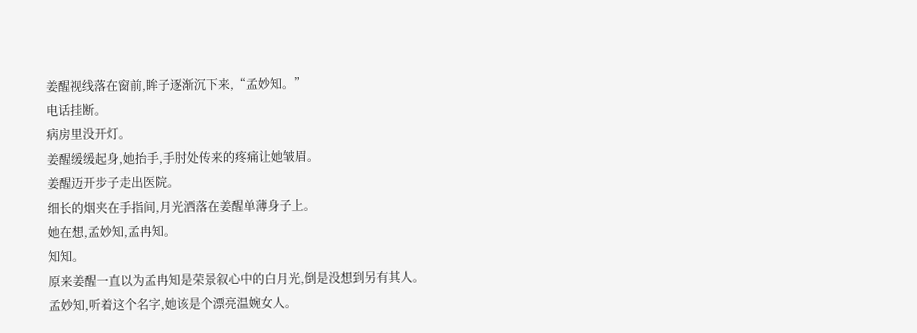姜醒视线落在窗前,眸子逐渐沉下来,“孟妙知。”
电话挂断。
病房里没开灯。
姜醒缓缓起身,她抬手,手肘处传来的疼痛让她皱眉。
姜醒迈开步子走出医院。
细长的烟夹在手指间,月光洒落在姜醒单薄身子上。
她在想,孟妙知,孟冉知。
知知。
原来姜醒一直以为孟冉知是荣景叙心中的白月光,倒是没想到另有其人。
孟妙知,听着这个名字,她该是个漂亮温婉女人。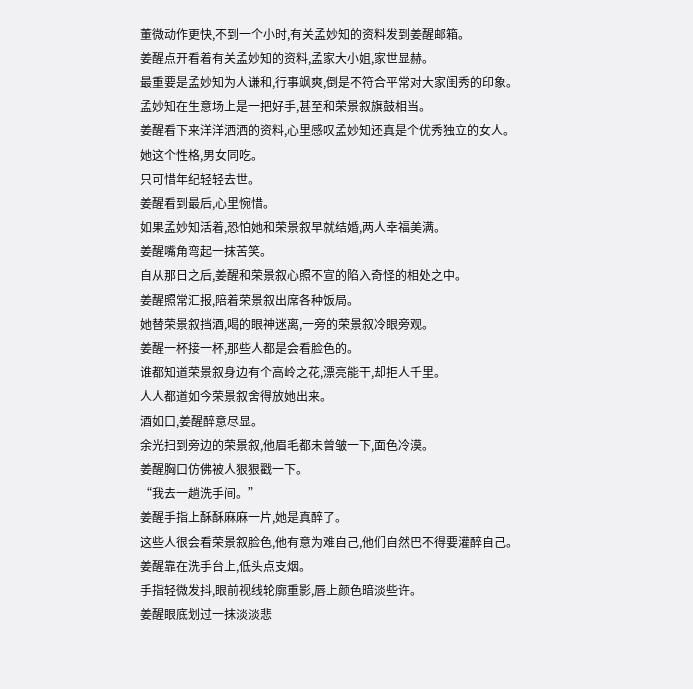董微动作更快,不到一个小时,有关孟妙知的资料发到姜醒邮箱。
姜醒点开看着有关孟妙知的资料,孟家大小姐,家世显赫。
最重要是孟妙知为人谦和,行事飒爽,倒是不符合平常对大家闺秀的印象。
孟妙知在生意场上是一把好手,甚至和荣景叙旗鼓相当。
姜醒看下来洋洋洒洒的资料,心里感叹孟妙知还真是个优秀独立的女人。
她这个性格,男女同吃。
只可惜年纪轻轻去世。
姜醒看到最后,心里惋惜。
如果孟妙知活着,恐怕她和荣景叙早就结婚,两人幸福美满。
姜醒嘴角弯起一抹苦笑。
自从那日之后,姜醒和荣景叙心照不宣的陷入奇怪的相处之中。
姜醒照常汇报,陪着荣景叙出席各种饭局。
她替荣景叙挡酒,喝的眼神迷离,一旁的荣景叙冷眼旁观。
姜醒一杯接一杯,那些人都是会看脸色的。
谁都知道荣景叙身边有个高岭之花,漂亮能干,却拒人千里。
人人都道如今荣景叙舍得放她出来。
酒如口,姜醒醉意尽显。
余光扫到旁边的荣景叙,他眉毛都未曾皱一下,面色冷漠。
姜醒胸口仿佛被人狠狠戳一下。
“我去一趟洗手间。”
姜醒手指上酥酥麻麻一片,她是真醉了。
这些人很会看荣景叙脸色,他有意为难自己,他们自然巴不得要灌醉自己。
姜醒靠在洗手台上,低头点支烟。
手指轻微发抖,眼前视线轮廓重影,唇上颜色暗淡些许。
姜醒眼底划过一抹淡淡悲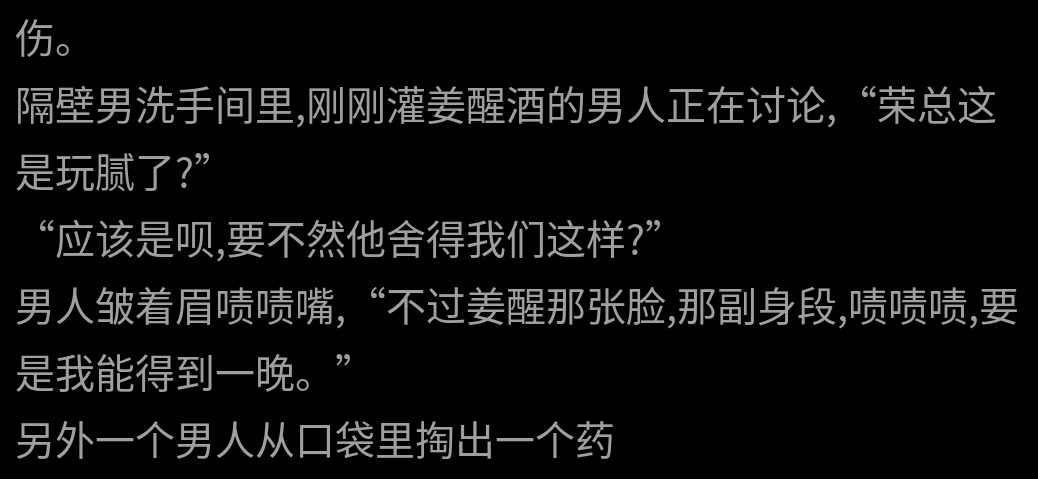伤。
隔壁男洗手间里,刚刚灌姜醒酒的男人正在讨论,“荣总这是玩腻了?”
“应该是呗,要不然他舍得我们这样?”
男人皱着眉啧啧嘴,“不过姜醒那张脸,那副身段,啧啧啧,要是我能得到一晚。”
另外一个男人从口袋里掏出一个药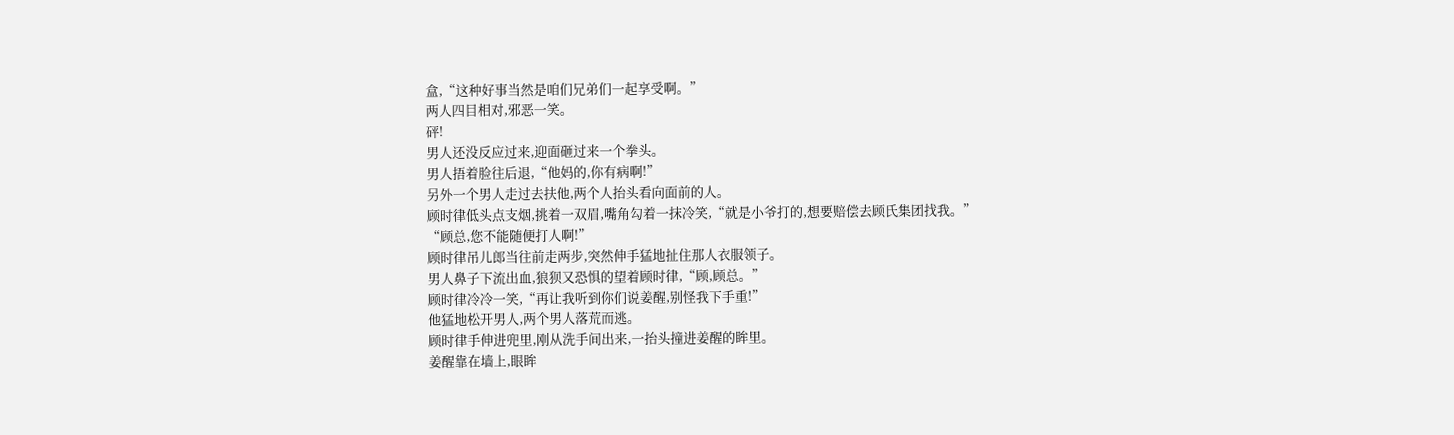盒,“这种好事当然是咱们兄弟们一起享受啊。”
两人四目相对,邪恶一笑。
砰!
男人还没反应过来,迎面砸过来一个拳头。
男人捂着脸往后退,“他妈的,你有病啊!”
另外一个男人走过去扶他,两个人抬头看向面前的人。
顾时律低头点支烟,挑着一双眉,嘴角勾着一抹冷笑,“就是小爷打的,想要赔偿去顾氏集团找我。”
“顾总,您不能随便打人啊!”
顾时律吊儿郎当往前走两步,突然伸手猛地扯住那人衣服领子。
男人鼻子下流出血,狼狈又恐惧的望着顾时律,“顾,顾总。”
顾时律冷冷一笑,“再让我听到你们说姜醒,别怪我下手重!”
他猛地松开男人,两个男人落荒而逃。
顾时律手伸进兜里,刚从洗手间出来,一抬头撞进姜醒的眸里。
姜醒靠在墙上,眼眸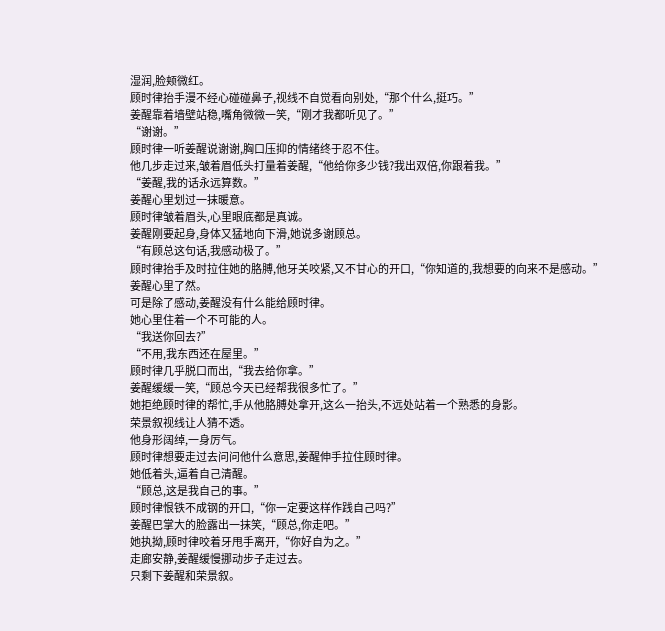湿润,脸颊微红。
顾时律抬手漫不经心碰碰鼻子,视线不自觉看向别处,“那个什么,挺巧。”
姜醒靠着墙壁站稳,嘴角微微一笑,“刚才我都听见了。”
“谢谢。”
顾时律一听姜醒说谢谢,胸口压抑的情绪终于忍不住。
他几步走过来,皱着眉低头打量着姜醒,“他给你多少钱?我出双倍,你跟着我。”
“姜醒,我的话永远算数。”
姜醒心里划过一抹暖意。
顾时律皱着眉头,心里眼底都是真诚。
姜醒刚要起身,身体又猛地向下滑,她说多谢顾总。
“有顾总这句话,我感动极了。”
顾时律抬手及时拉住她的胳膊,他牙关咬紧,又不甘心的开口,“你知道的,我想要的向来不是感动。”
姜醒心里了然。
可是除了感动,姜醒没有什么能给顾时律。
她心里住着一个不可能的人。
“我送你回去?”
“不用,我东西还在屋里。”
顾时律几乎脱口而出,“我去给你拿。”
姜醒缓缓一笑,“顾总今天已经帮我很多忙了。”
她拒绝顾时律的帮忙,手从他胳膊处拿开,这么一抬头,不远处站着一个熟悉的身影。
荣景叙视线让人猜不透。
他身形阔绰,一身厉气。
顾时律想要走过去问问他什么意思,姜醒伸手拉住顾时律。
她低着头,逼着自己清醒。
“顾总,这是我自己的事。”
顾时律恨铁不成钢的开口,“你一定要这样作践自己吗?”
姜醒巴掌大的脸露出一抹笑,“顾总,你走吧。”
她执拗,顾时律咬着牙甩手离开,“你好自为之。”
走廊安静,姜醒缓慢挪动步子走过去。
只剩下姜醒和荣景叙。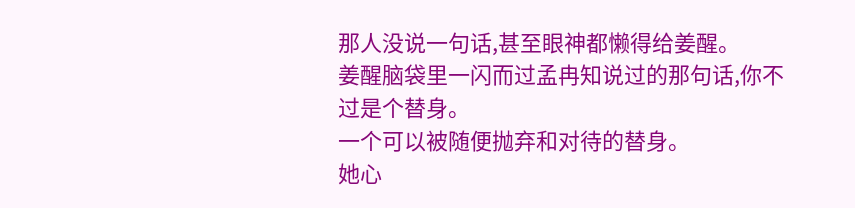那人没说一句话,甚至眼神都懒得给姜醒。
姜醒脑袋里一闪而过孟冉知说过的那句话,你不过是个替身。
一个可以被随便抛弃和对待的替身。
她心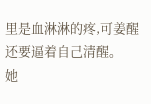里是血淋淋的疼,可姜醒还要逼着自己清醒。
她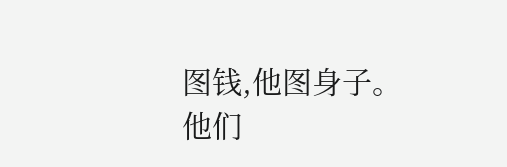图钱,他图身子。
他们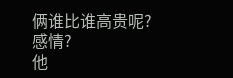俩谁比谁高贵呢?
感情?
他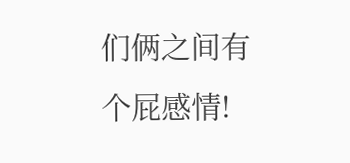们俩之间有个屁感情!